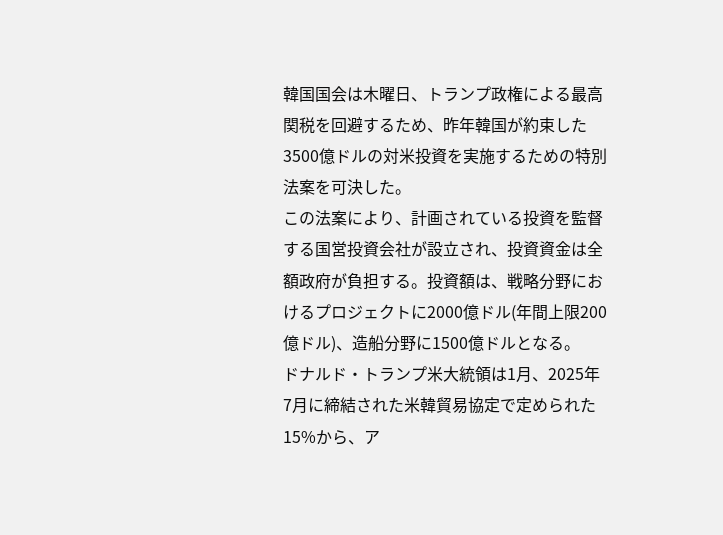韓国国会は木曜日、トランプ政権による最高関税を回避するため、昨年韓国が約束した3500億ドルの対米投資を実施するための特別法案を可決した。
この法案により、計画されている投資を監督する国営投資会社が設立され、投資資金は全額政府が負担する。投資額は、戦略分野におけるプロジェクトに2000億ドル(年間上限200億ドル)、造船分野に1500億ドルとなる。
ドナルド・トランプ米大統領は1月、2025年7月に締結された米韓貿易協定で定められた15%から、ア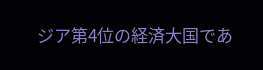ジア第4位の経済大国であ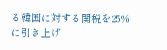る韓国に対する関税を25%に引き上げ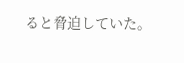ると脅迫していた。